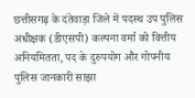छत्तीसगढ़ के दंतेवाड़ा जिले में पदस्थ उप पुलिस अधीक्षक (डीएसपी) कल्पना वर्मा को वित्तीय अनियमितता, पद के दुरुपयोग और गोपनीय पुलिस जानकारी साझा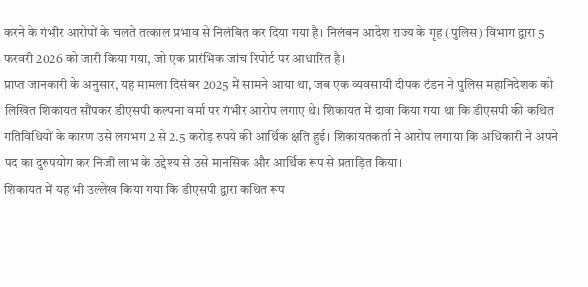करने के गंभीर आरोपों के चलते तत्काल प्रभाव से निलंबित कर दिया गया है। निलंबन आदेश राज्य के गृह (पुलिस) विभाग द्वारा 5 फरवरी 2026 को जारी किया गया, जो एक प्रारंभिक जांच रिपोर्ट पर आधारित है।
प्राप्त जानकारी के अनुसार, यह मामला दिसंबर 2025 में सामने आया था, जब एक व्यवसायी दीपक टंडन ने पुलिस महानिदेशक को लिखित शिकायत सौंपकर डीएसपी कल्पना वर्मा पर गंभीर आरोप लगाए थे। शिकायत में दावा किया गया था कि डीएसपी की कथित गतिविधियों के कारण उसे लगभग 2 से 2.5 करोड़ रुपये की आर्थिक क्षति हुई। शिकायतकर्ता ने आरोप लगाया कि अधिकारी ने अपने पद का दुरुपयोग कर निजी लाभ के उद्देश्य से उसे मानसिक और आर्थिक रूप से प्रताड़ित किया।
शिकायत में यह भी उल्लेख किया गया कि डीएसपी द्वारा कथित रूप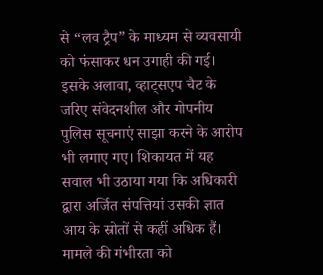से “लव ट्रैप” के माध्यम से व्यवसायी को फंसाकर धन उगाही की गई। इसके अलावा, व्हाट्सएप चैट के जरिए संवेदनशील और गोपनीय पुलिस सूचनाएं साझा करने के आरोप भी लगाए गए। शिकायत में यह सवाल भी उठाया गया कि अधिकारी द्वारा अर्जित संपत्तियां उसकी ज्ञात आय के स्रोतों से कहीं अधिक हैं।
मामले की गंभीरता को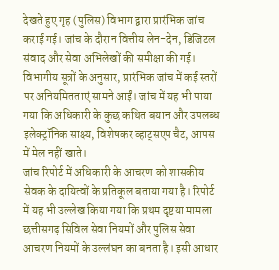देखते हुए गृह (पुलिस) विभाग द्वारा प्रारंभिक जांच कराई गई। जांच के दौरान वित्तीय लेन-देन, डिजिटल संवाद और सेवा अभिलेखों की समीक्षा की गई। विभागीय सूत्रों के अनुसार, प्रारंभिक जांच में कई स्तरों पर अनियमितताएं सामने आईं। जांच में यह भी पाया गया कि अधिकारी के कुछ कथित बयान और उपलब्ध इलेक्ट्रॉनिक साक्ष्य, विशेषकर व्हाट्सएप चैट, आपस में मेल नहीं खाते।
जांच रिपोर्ट में अधिकारी के आचरण को शासकीय सेवक के दायित्वों के प्रतिकूल बताया गया है। रिपोर्ट में यह भी उल्लेख किया गया कि प्रथम दृष्टया मामला छत्तीसगढ़ सिविल सेवा नियमों और पुलिस सेवा आचरण नियमों के उल्लंघन का बनता है। इसी आधार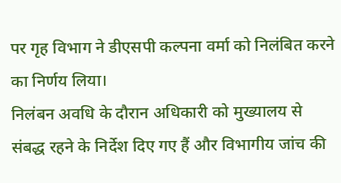पर गृह विभाग ने डीएसपी कल्पना वर्मा को निलंबित करने का निर्णय लिया।
निलंबन अवधि के दौरान अधिकारी को मुख्यालय से संबद्ध रहने के निर्देश दिए गए हैं और विभागीय जांच की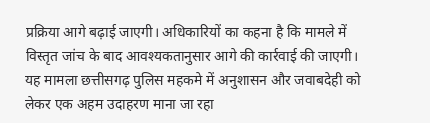प्रक्रिया आगे बढ़ाई जाएगी। अधिकारियों का कहना है कि मामले में विस्तृत जांच के बाद आवश्यकतानुसार आगे की कार्रवाई की जाएगी।
यह मामला छत्तीसगढ़ पुलिस महकमे में अनुशासन और जवाबदेही को लेकर एक अहम उदाहरण माना जा रहा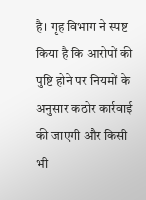है। गृह विभाग ने स्पष्ट किया है कि आरोपों की पुष्टि होने पर नियमों के अनुसार कठोर कार्रवाई की जाएगी और किसी भी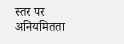स्तर पर अनियमितता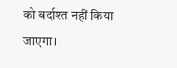को बर्दाश्त नहीं किया जाएगा।